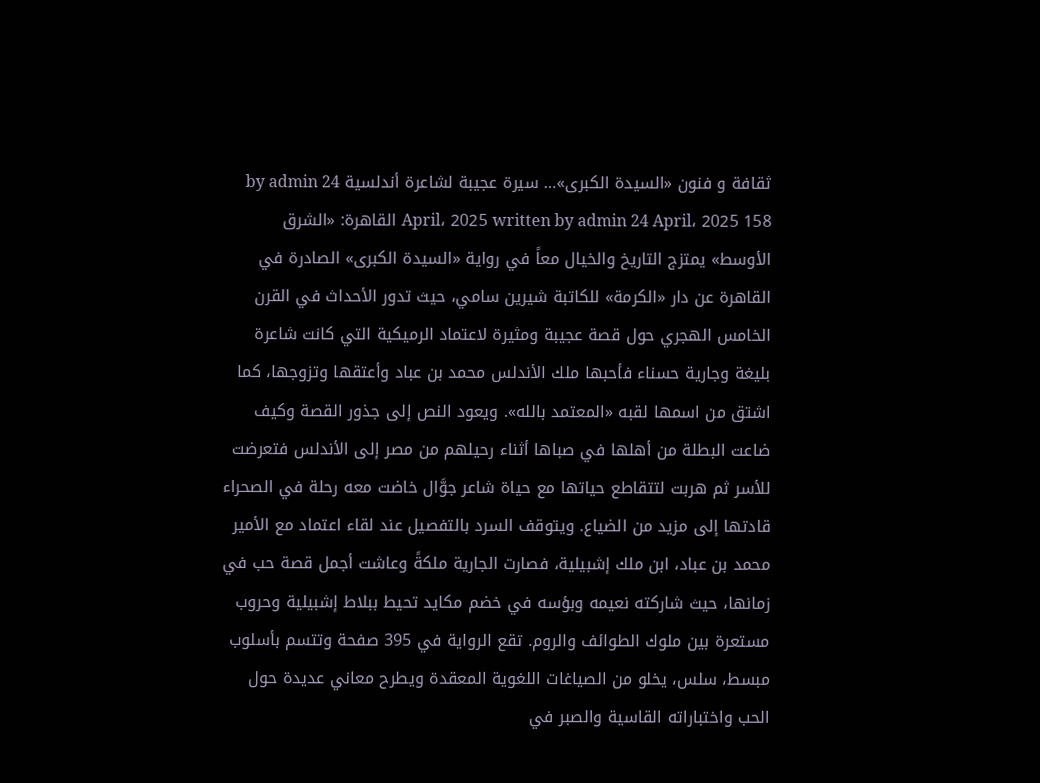ثقافة و فنون «السيدة الكبرى»… سيرة عجيبة لشاعرة أندلسية by admin 24 April، 2025 written by admin 24 April، 2025 158 القاهرة: «الشرق الأوسط» يمتزج التاريخ والخيال معاً في رواية «السيدة الكبرى» الصادرة في القاهرة عن دار «الكرمة» للكاتبة شيرين سامي، حيث تدور الأحداث في القرن الخامس الهجري حول قصة عجيبة ومثيرة لاعتماد الرميكية التي كانت شاعرة بليغة وجارية حسناء فأحبها ملك الأندلس محمد بن عباد وأعتقها وتزوجها، كما اشتق من اسمها لقبه «المعتمد بالله». ويعود النص إلى جذور القصة وكيف ضاعت البطلة من أهلها في صباها أثناء رحيلهم من مصر إلى الأندلس فتعرضت للأسر ثم هربت لتتقاطع حياتها مع حياة شاعر جوَّال خاضت معه رحلة في الصحراء قادتها إلى مزيد من الضياع. ويتوقف السرد بالتفصيل عند لقاء اعتماد مع الأمير محمد بن عباد، ابن ملك إشبيلية، فصارت الجارية ملكةً وعاشت أجمل قصة حب في زمانها، حيث شاركته نعيمه وبؤسه في خضم مكايد تحيط ببلاط إشبيلية وحروب مستعرة بين ملوك الطوائف والروم. تقع الرواية في 395 صفحة وتتسم بأسلوب مبسط، سلس، يخلو من الصياغات اللغوية المعقدة ويطرح معاني عديدة حول الحب واختباراته القاسية والصبر في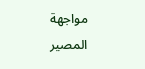مواجهة المصير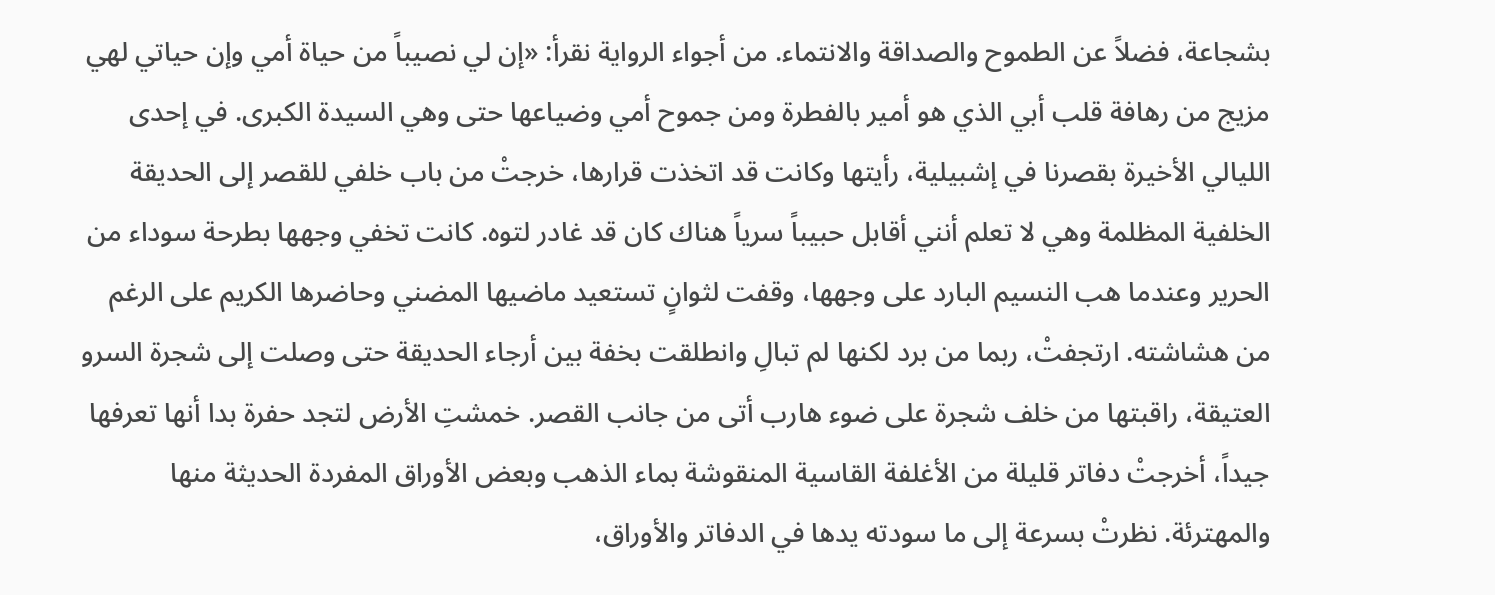بشجاعة، فضلاً عن الطموح والصداقة والانتماء. من أجواء الرواية نقرأ: «إن لي نصيباً من حياة أمي وإن حياتي لهي مزيج من رهافة قلب أبي الذي هو أمير بالفطرة ومن جموح أمي وضياعها حتى وهي السيدة الكبرى. في إحدى الليالي الأخيرة بقصرنا في إشبيلية، رأيتها وكانت قد اتخذت قرارها، خرجتْ من باب خلفي للقصر إلى الحديقة الخلفية المظلمة وهي لا تعلم أنني أقابل حبيباً سرياً هناك كان قد غادر لتوه. كانت تخفي وجهها بطرحة سوداء من الحرير وعندما هب النسيم البارد على وجهها، وقفت لثوانٍ تستعيد ماضيها المضني وحاضرها الكريم على الرغم من هشاشته. ارتجفتْ، ربما من برد لكنها لم تبالِ وانطلقت بخفة بين أرجاء الحديقة حتى وصلت إلى شجرة السرو العتيقة، راقبتها من خلف شجرة على ضوء هارب أتى من جانب القصر. خمشتِ الأرض لتجد حفرة بدا أنها تعرفها جيداً، أخرجتْ دفاتر قليلة من الأغلفة القاسية المنقوشة بماء الذهب وبعض الأوراق المفردة الحديثة منها والمهترئة. نظرتْ بسرعة إلى ما سودته يدها في الدفاتر والأوراق،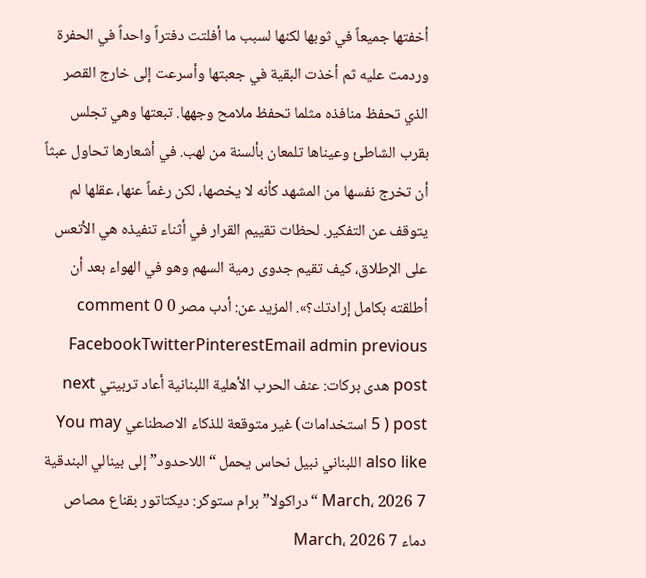أخفتها جميعاً في ثوبها لكنها لسبب ما أفلتت دفتراً واحداً في الحفرة وردمت عليه ثم أخذت البقية في جعبتها وأسرعت إلى خارج القصر الذي تحفظ منافذه مثلما تحفظ ملامح وجهها. تبعتها وهي تجلس بقرب الشاطئ وعيناها تلمعان بألسنة من لهب. في أشعارها تحاول عبثاً أن تخرج نفسها من المشهد كأنه لا يخصها، لكن رغماً عنها، عقلها لم يتوقف عن التفكير. لحظات تقييم القرار في أثناء تنفيذه هي الأتعس على الإطلاق، كيف تقيم جدوى رمية السهم وهو في الهواء بعد أن أطلقته بكامل إرادتك؟». المزيد عن: أدب مصر 0 comment 0 FacebookTwitterPinterestEmail admin previous post هدى بركات: عنف الحرب الأهلية اللبنانية أعاد تربيتي next post ( 5 استخدامات) غير متوقعة للذكاء الاصطناعي You may also like اللبناني نبيل نحاس يحمل “اللاحدود” إلى بينالي البندقية 7 March، 2026 “دراكولا” برام ستوكر: ديكتاتور بقناع مصاص دماء 7 March، 2026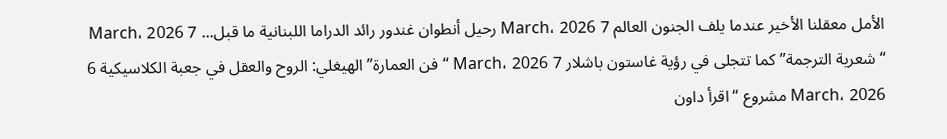الأمل معقلنا الأخير عندما يلف الجنون العالم 7 March، 2026 رحيل أنطوان غندور رائد الدراما اللبنانية ما قبل... 7 March، 2026 “شعرية الترجمة” كما تتجلى في رؤية غاستون باشلار 7 March، 2026 “فن العمارة” الهيغلي: الروح والعقل في جعبة الكلاسيكية 6 March، 2026 مشروع “اقرأ داون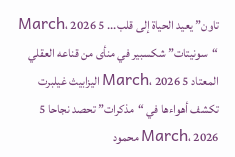تاون” يعيد الحياة إلى قلب... 5 March، 2026 “سونيتات” شكسبير في منأى من قناعه العقلي المعتاد 5 March، 2026 اليزابيث غيلبرت تكشف أهواءها في “مذكرات” تحصد نجاحا 5 March، 2026 محمود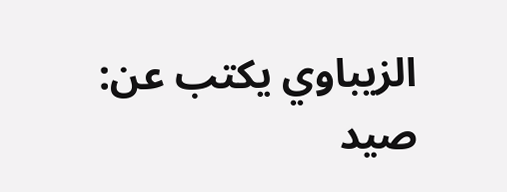الزيباوي يكتب عن: صيد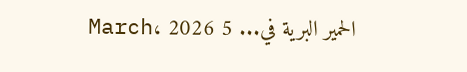الحمير البرية في... 5 March، 2026